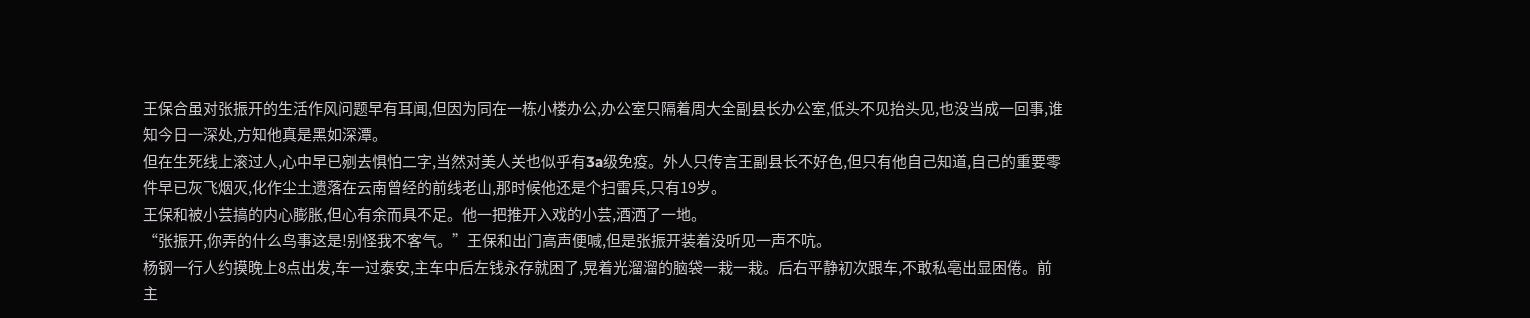王保合虽对张振开的生活作风问题早有耳闻,但因为同在一栋小楼办公,办公室只隔着周大全副县长办公室,低头不见抬头见,也没当成一回事,谁知今日一深处,方知他真是黑如深潭。
但在生死线上滚过人,心中早已剜去惧怕二字,当然对美人关也似乎有3a级免疫。外人只传言王副县长不好色,但只有他自己知道,自己的重要零件早已灰飞烟灭,化作尘土遗落在云南曾经的前线老山,那时候他还是个扫雷兵,只有19岁。
王保和被小芸搞的内心膨胀,但心有余而具不足。他一把推开入戏的小芸,酒洒了一地。
“张振开,你弄的什么鸟事这是!别怪我不客气。”王保和出门高声便喊,但是张振开装着没听见一声不吭。
杨钢一行人约摸晚上8点出发,车一过泰安,主车中后左钱永存就困了,晃着光溜溜的脑袋一栽一栽。后右平静初次跟车,不敢私亳出显困倦。前主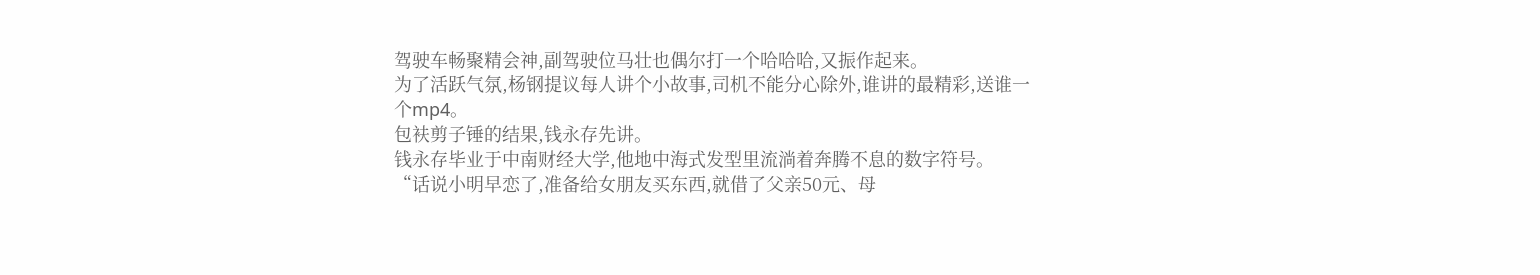驾驶车畅聚精会神,副驾驶位马壮也偶尔打一个哈哈哈,又振作起来。
为了活跃气氛,杨钢提议每人讲个小故事,司机不能分心除外,谁讲的最精彩,送谁一个mp4。
包衭剪子锤的结果,钱永存先讲。
钱永存毕业于中南财经大学,他地中海式发型里流淌着奔腾不息的数字符号。
“话说小明早恋了,准备给女朋友买东西,就借了父亲50元、母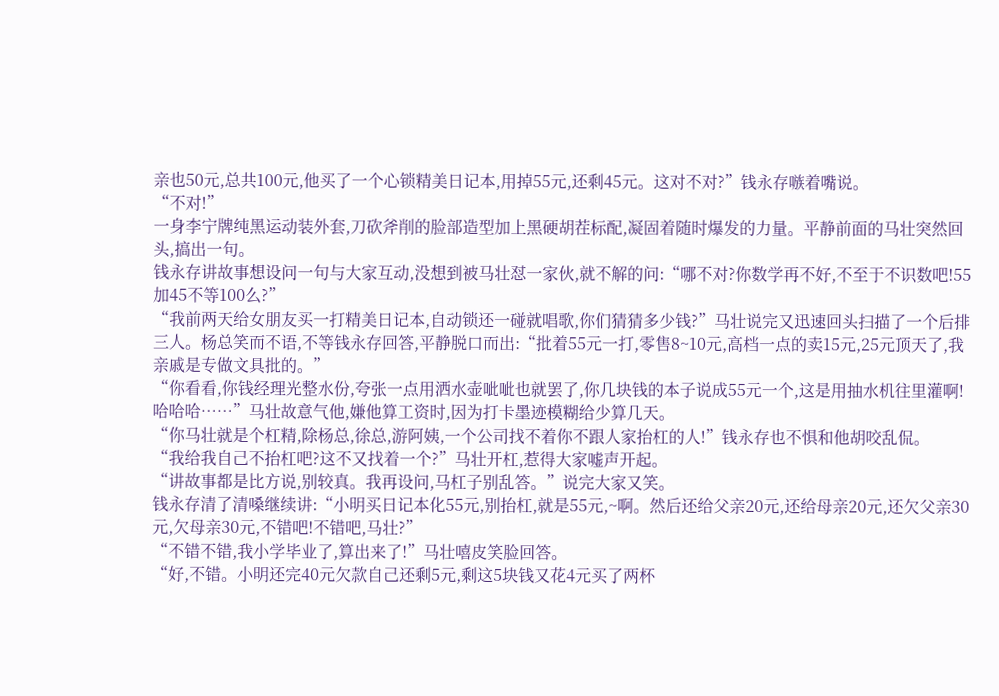亲也50元,总共100元,他买了一个心锁精美日记本,用掉55元,还剩45元。这对不对?”钱永存嗾着嘴说。
“不对!”
一身李宁牌纯黑运动装外套,刀砍斧削的脸部造型加上黑硬胡茬标配,凝固着随时爆发的力量。平静前面的马壮突然回头,搞出一句。
钱永存讲故事想设问一句与大家互动,没想到被马壮怼一家伙,就不解的问:“哪不对?你数学再不好,不至于不识数吧!55加45不等100么?”
“我前两天给女朋友买一打精美日记本,自动锁还一碰就唱歌,你们猜猜多少钱?”马壮说完又迅速回头扫描了一个后排三人。杨总笑而不语,不等钱永存回答,平静脱口而出:“批着55元一打,零售8~10元,高档一点的卖15元,25元顶天了,我亲戚是专做文具批的。”
“你看看,你钱经理光整水份,夸张一点用洒水壶呲呲也就罢了,你几块钱的本子说成55元一个,这是用抽水机往里灌啊!哈哈哈……”马壮故意气他,嫌他算工资时,因为打卡墨迹模糊给少算几天。
“你马壮就是个杠精,除杨总,徐总,游阿姨,一个公司找不着你不跟人家抬杠的人!”钱永存也不惧和他胡咬乱侃。
“我给我自己不抬杠吧?这不又找着一个?”马壮开杠,惹得大家嘘声开起。
“讲故事都是比方说,别较真。我再设问,马杠子别乱答。”说完大家又笑。
钱永存清了清嗓继续讲:“小明买日记本化55元,别抬杠,就是55元,~啊。然后还给父亲20元,还给母亲20元,还欠父亲30元,欠母亲30元,不错吧!不错吧,马壮?”
“不错不错,我小学毕业了,算出来了!”马壮嘻皮笑脸回答。
“好,不错。小明还完40元欠款自己还剩5元,剩这5块钱又花4元买了两杯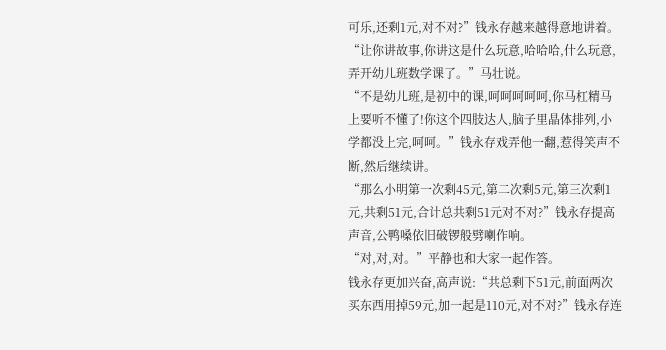可乐,还剩1元,对不对?”钱永存越来越得意地讲着。
“让你讲故事,你讲这是什么玩意,哈哈哈,什么玩意,弄开幼儿班数学课了。”马壮说。
“不是幼儿班,是初中的课,呵呵呵呵呵,你马杠精马上要听不懂了!你这个四肢达人,脑子里晶体排列,小学都没上完,呵呵。”钱永存戏弄他一翻,惹得笑声不断,然后继续讲。
“那么小明第一次剩45元,第二次剩5元,第三次剩1元,共剩51元,合计总共剩51元对不对?”钱永存提高声音,公鸭嗓依旧破锣般劈喇作响。
“对,对,对。”平静也和大家一起作答。
钱永存更加兴奋,高声说:“共总剩下51元,前面两次买东西用掉59元,加一起是110元,对不对?”钱永存连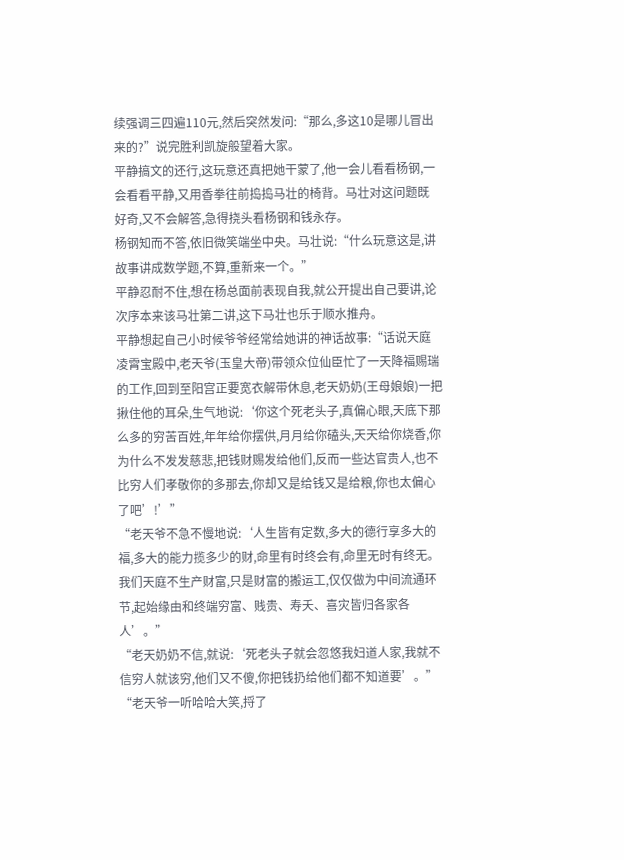续强调三四遍110元,然后突然发问:“那么,多这10是哪儿冒出来的?”说完胜利凯旋般望着大家。
平静搞文的还行,这玩意还真把她干蒙了,他一会儿看看杨钢,一会看看平静,又用香拳往前捣捣马壮的椅背。马壮对这问题既好奇,又不会解答,急得挠头看杨钢和钱永存。
杨钢知而不答,依旧微笑端坐中央。马壮说:“什么玩意这是,讲故事讲成数学题,不算,重新来一个。”
平静忍耐不住,想在杨总面前表现自我,就公开提出自己要讲,论次序本来该马壮第二讲,这下马壮也乐于顺水推舟。
平静想起自己小时候爷爷经常给她讲的神话故事:“话说天庭凌霄宝殿中,老天爷(玉皇大帝)带领众位仙臣忙了一天降福赐瑞的工作,回到至阳宫正要宽衣解带休息,老天奶奶(王母娘娘)一把揪住他的耳朵,生气地说:‘你这个死老头子,真偏心眼,天底下那么多的穷苦百姓,年年给你摆供,月月给你磕头,天天给你烧香,你为什么不发发慈悲,把钱财赐发给他们,反而一些达官贵人,也不比穷人们孝敬你的多那去,你却又是给钱又是给粮,你也太偏心了吧’!’”
“老天爷不急不慢地说:‘人生皆有定数,多大的德行享多大的福,多大的能力揽多少的财,命里有时终会有,命里无时有终无。我们天庭不生产财富,只是财富的搬运工,仅仅做为中间流通环节,起始缘由和终端穷富、贱贵、寿夭、喜灾皆归各家各人’。”
“老天奶奶不信,就说:‘死老头子就会忽悠我妇道人家,我就不信穷人就该穷,他们又不傻,你把钱扔给他们都不知道要’。”
“老天爷一听哈哈大笑,捋了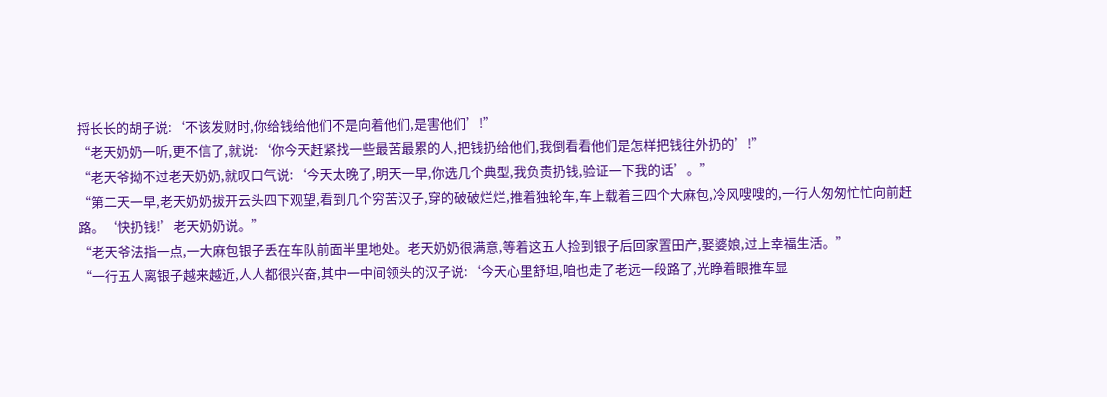捋长长的胡子说:‘不该发财时,你给钱给他们不是向着他们,是害他们’!”
“老天奶奶一听,更不信了,就说:‘你今天赶紧找一些最苦最累的人,把钱扔给他们,我倒看看他们是怎样把钱往外扔的’!”
“老天爷拗不过老天奶奶,就叹口气说:‘今天太晚了,明天一早,你选几个典型,我负责扔钱,验证一下我的话’。”
“第二天一早,老天奶奶拔开云头四下观望,看到几个穷苦汉子,穿的破破烂烂,推着独轮车,车上载着三四个大麻包,冷风嗖嗖的,一行人匆匆忙忙向前赶路。‘快扔钱!’老天奶奶说。”
“老天爷法指一点,一大麻包银子丢在车队前面半里地处。老天奶奶很满意,等着这五人捡到银子后回家置田产,娶婆娘,过上幸福生活。”
“一行五人离银子越来越近,人人都很兴奋,其中一中间领头的汉子说:‘今天心里舒坦,咱也走了老远一段路了,光睁着眼推车显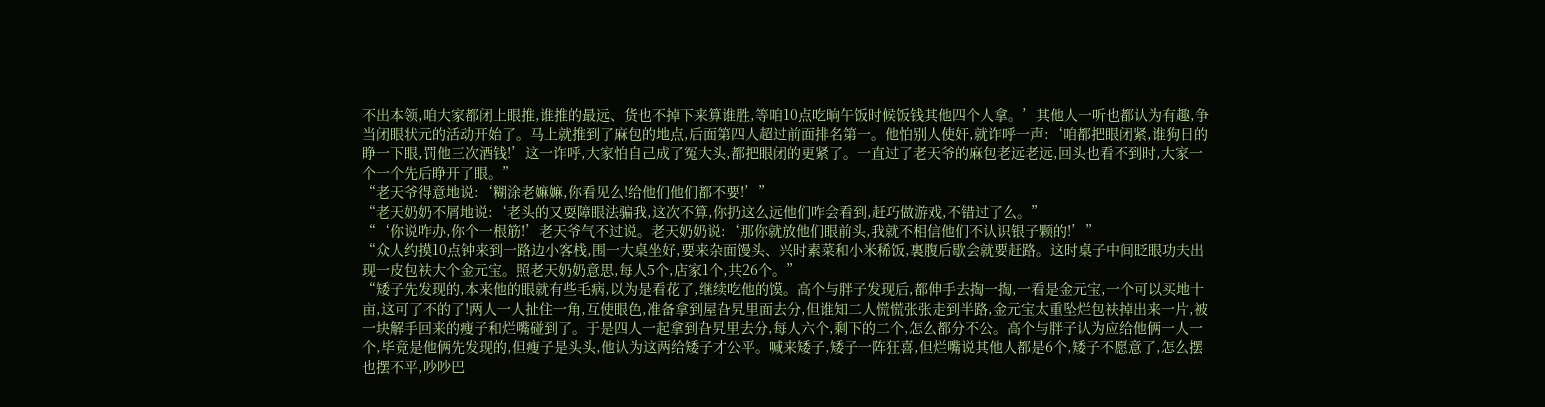不出本领,咱大家都闭上眼推,谁推的最远、货也不掉下来算谁胜,等咱10点吃晌午饭时候饭钱其他四个人拿。’其他人一听也都认为有趣,争当闭眼状元的活动开始了。马上就推到了麻包的地点,后面第四人超过前面排名第一。他怕别人使奸,就诈呼一声:‘咱都把眼闭紧,谁狗日的睁一下眼,罚他三次酒钱!’这一诈呼,大家怕自己成了冤大头,都把眼闭的更紧了。一直过了老天爷的麻包老远老远,回头也看不到时,大家一个一个先后睁开了眼。”
“老天爷得意地说:‘糊涂老嫲嫲,你看见么!给他们他们都不要!’”
“老天奶奶不屑地说:‘老头的又耍障眼法骗我,这次不算,你扔这么远他们咋会看到,赶巧做游戏,不错过了么。”
“‘你说咋办,你个一根筋!’老天爷气不过说。老天奶奶说:‘那你就放他们眼前头,我就不相信他们不认识银子颗的!’”
“众人约摸10点钟来到一路边小客栈,围一大桌坐好,要来杂面馒头、兴时素菜和小米稀饭,裏腹后歇会就要赶路。这时桌子中间眨眼功夫出现一皮包衭大个金元宝。照老天奶奶意思,每人5个,店家1个,共26个。”
“矮子先发现的,本来他的眼就有些毛病,以为是看花了,继续吃他的馍。高个与胖子发现后,都伸手去掏一掏,一看是金元宝,一个可以买地十亩,这可了不的了!两人一人扯住一角,互使眼色,准备拿到屋旮旯里面去分,但谁知二人慌慌张张走到半路,金元宝太重坠烂包衭掉出来一片,被一块解手回来的瘦子和烂嘴碰到了。于是四人一起拿到旮旯里去分,每人六个,剩下的二个,怎么都分不公。高个与胖子认为应给他俩一人一个,毕竟是他俩先发现的,但瘦子是头头,他认为这两给矮子才公平。喊来矮子,矮子一阵狂喜,但烂嘴说其他人都是6个,矮子不愿意了,怎么摆也摆不平,吵吵巴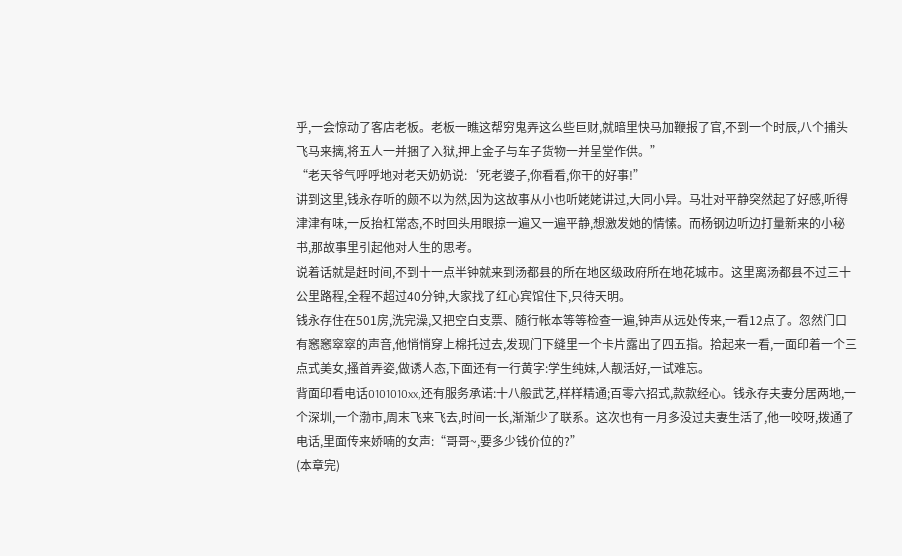乎,一会惊动了客店老板。老板一瞧这帮穷鬼弄这么些巨财,就暗里快马加鞭报了官,不到一个时辰,八个捕头飞马来摛,将五人一并捆了入狱,押上金子与车子货物一并呈堂作供。”
“老天爷气呼呼地对老天奶奶说:‘死老婆子,你看看,你干的好事!”
讲到这里,钱永存听的颇不以为然,因为这故事从小也听姥姥讲过,大同小异。马壮对平静突然起了好感,听得津津有味,一反抬杠常态,不时回头用眼掠一遍又一遍平静,想激发她的情愫。而杨钢边听边打量新来的小秘书,那故事里引起他对人生的思考。
说着话就是赶时间,不到十一点半钟就来到汤都县的所在地区级政府所在地花城市。这里离汤都县不过三十公里路程,全程不超过40分钟,大家找了红心宾馆住下,只待天明。
钱永存住在501房,洗完澡,又把空白支票、随行帐本等等检查一遍,钟声从远处传来,一看12点了。忽然门口有窸窸窣窣的声音,他悄悄穿上棉托过去,发现门下缝里一个卡片露出了四五指。拾起来一看,一面印着一个三点式美女,搔首弄姿,做诱人态,下面还有一行黄字:学生纯妹,人靓活好,一试难忘。
背面印看电话0101010xx,还有服务承诺:十八般武艺,样样精通;百零六招式,款款经心。钱永存夫妻分居两地,一个深圳,一个渤市,周末飞来飞去,时间一长,渐渐少了联系。这次也有一月多没过夫妻生活了,他一咬呀,拨通了电话,里面传来娇喃的女声:“哥哥~,要多少钱价位的?”
(本章完)